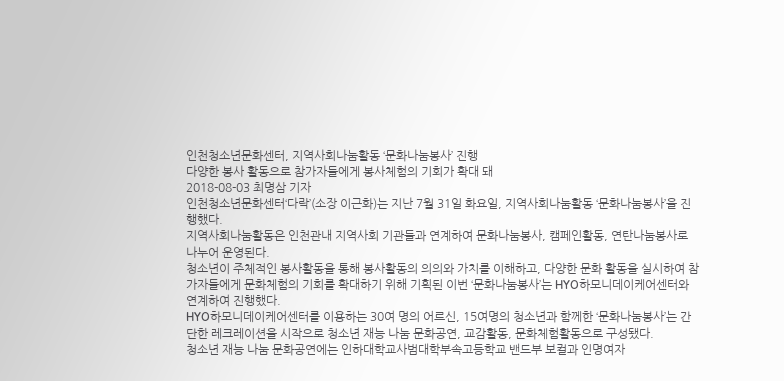인천청소년문화센터, 지역사회나눔활동 ‘문화나눔봉사’ 진행
다양한 봉사 활동으로 참가자들에게 봉사체험의 기회가 확대 돼
2018-08-03 최명삼 기자
인천청소년문화센터‘다락’(소장 이근화)는 지난 7월 31일 화요일, 지역사회나눔활동 ‘문화나눔봉사’을 진행했다.
지역사회나눔활동은 인천관내 지역사회 기관들과 연계하여 문화나눔봉사, 캠페인활동, 연탄나눔봉사로 나누어 운영된다.
청소년이 주체적인 봉사활동을 통해 봉사활동의 의의와 가치를 이해하고, 다양한 문화 활동을 실시하여 참가자들에게 문화체험의 기회를 확대하기 위해 기획된 이번 ‘문화나눔봉사’는 HYO하모니데이케어센터와 연계하여 진행했다.
HYO하모니데이케어센터를 이용하는 30여 명의 어르신, 15여명의 청소년과 함께한 ‘문화나눔봉사’는 간단한 레크레이션을 시작으로 청소년 재능 나눔 문화공연, 교감활동, 문화체험활동으로 구성됐다.
청소년 재능 나눔 문화공연에는 인하대학교사범대학부속고등학교 밴드부 보컬과 인명여자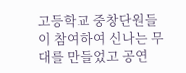고등학교 중창단원들이 참여하여 신나는 무대를 만들었고 공연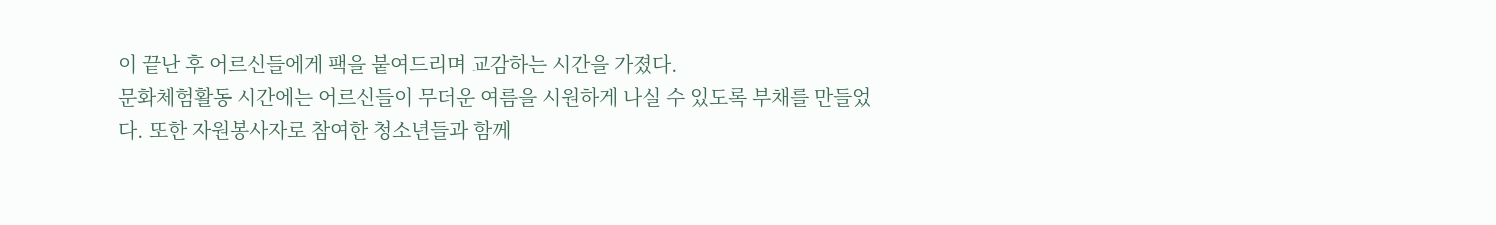이 끝난 후 어르신들에게 팩을 붙여드리며 교감하는 시간을 가졌다.
문화체험활동 시간에는 어르신들이 무더운 여름을 시원하게 나실 수 있도록 부채를 만들었다. 또한 자원봉사자로 참여한 청소년들과 함께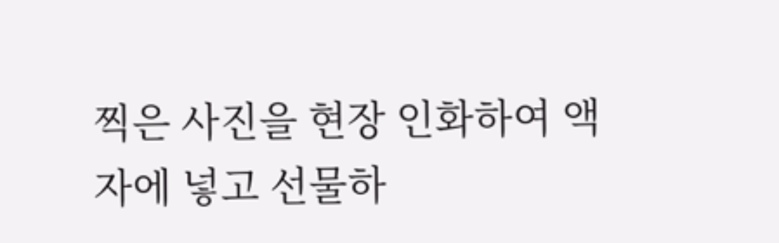찍은 사진을 현장 인화하여 액자에 넣고 선물하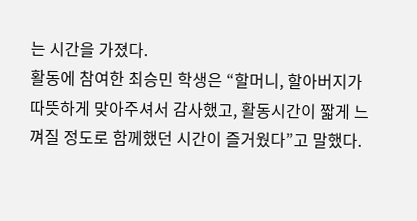는 시간을 가졌다.
활동에 참여한 최승민 학생은 “할머니, 할아버지가 따뜻하게 맞아주셔서 감사했고, 활동시간이 짧게 느껴질 정도로 함께했던 시간이 즐거웠다”고 말했다.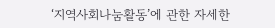‘지역사회나눔활동’에 관한 자세한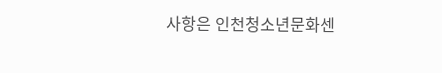사항은 인천청소년문화센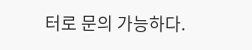터로 문의 가능하다.